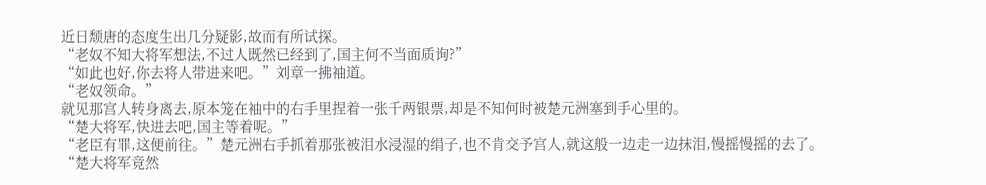近日颓唐的态度生出几分疑影,故而有所试探。
“老奴不知大将军想法,不过人既然已经到了,国主何不当面质询?”
“如此也好,你去将人带进来吧。”刘章一拂袖道。
“老奴领命。”
就见那宫人转身离去,原本笼在袖中的右手里捏着一张千两银票,却是不知何时被楚元洲塞到手心里的。
“楚大将军,快进去吧,国主等着呢。”
“老臣有罪,这便前往。”楚元洲右手抓着那张被泪水浸湿的绢子,也不肯交予宫人,就这般一边走一边抹泪,慢摇慢摇的去了。
“楚大将军竟然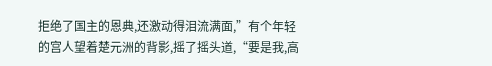拒绝了国主的恩典,还激动得泪流满面,”有个年轻的宫人望着楚元洲的背影,摇了摇头道,“要是我,高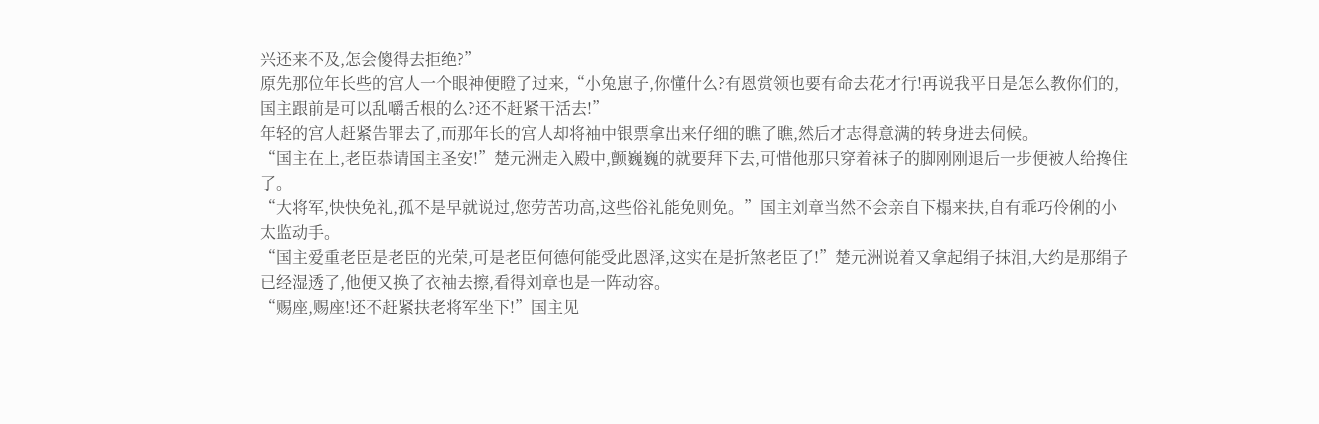兴还来不及,怎会傻得去拒绝?”
原先那位年长些的宫人一个眼神便瞪了过来,“小兔崽子,你懂什么?有恩赏领也要有命去花才行!再说我平日是怎么教你们的,国主跟前是可以乱嚼舌根的么?还不赶紧干活去!”
年轻的宫人赶紧告罪去了,而那年长的宫人却将袖中银票拿出来仔细的瞧了瞧,然后才志得意满的转身进去伺候。
“国主在上,老臣恭请国主圣安!”楚元洲走入殿中,颤巍巍的就要拜下去,可惜他那只穿着袜子的脚刚刚退后一步便被人给搀住了。
“大将军,快快免礼,孤不是早就说过,您劳苦功高,这些俗礼能免则免。”国主刘章当然不会亲自下榻来扶,自有乖巧伶俐的小太监动手。
“国主爱重老臣是老臣的光荣,可是老臣何德何能受此恩泽,这实在是折煞老臣了!”楚元洲说着又拿起绢子抹泪,大约是那绢子已经湿透了,他便又换了衣袖去擦,看得刘章也是一阵动容。
“赐座,赐座!还不赶紧扶老将军坐下!”国主见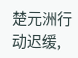楚元洲行动迟缓,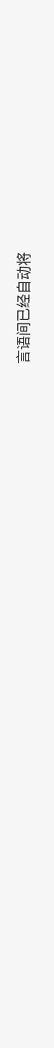言语间已经自动将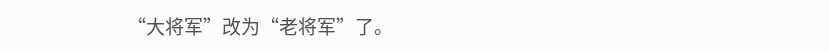“大将军”改为“老将军”了。